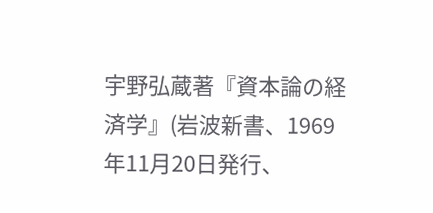宇野弘蔵著『資本論の経済学』(岩波新書、1969年11月20日発行、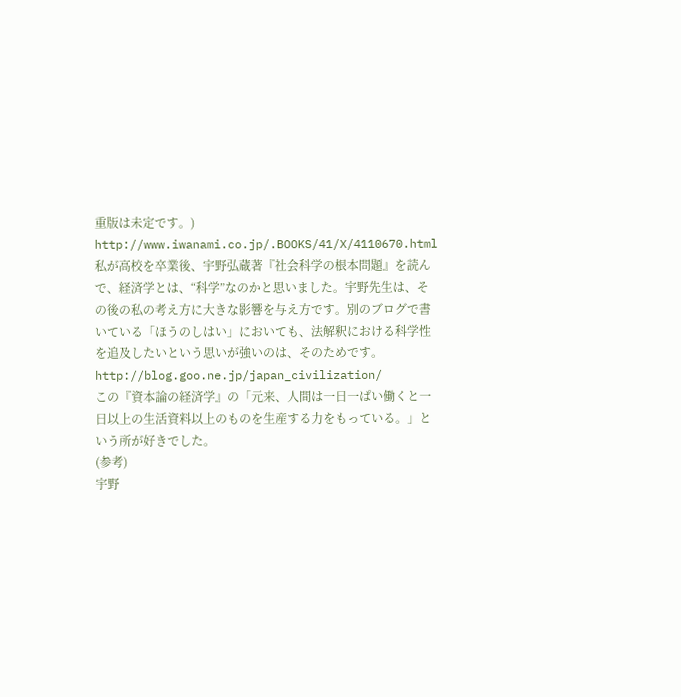重版は未定です。)
http://www.iwanami.co.jp/.BOOKS/41/X/4110670.html
私が高校を卒業後、宇野弘蔵著『社会科学の根本問題』を読んで、経済学とは、“科学”なのかと思いました。宇野先生は、その後の私の考え方に大きな影響を与え方です。別のブログで書いている「ほうのしはい」においても、法解釈における科学性を追及したいという思いが強いのは、そのためです。
http://blog.goo.ne.jp/japan_civilization/
この『資本論の経済学』の「元来、人間は一日一ぱい働くと一日以上の生活資料以上のものを生産する力をもっている。」という所が好きでした。
(参考)
宇野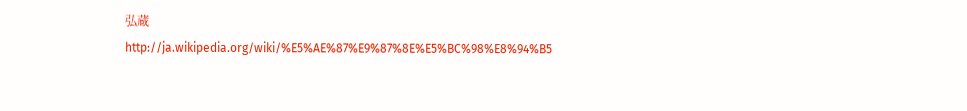弘蔵
http://ja.wikipedia.org/wiki/%E5%AE%87%E9%87%8E%E5%BC%98%E8%94%B5